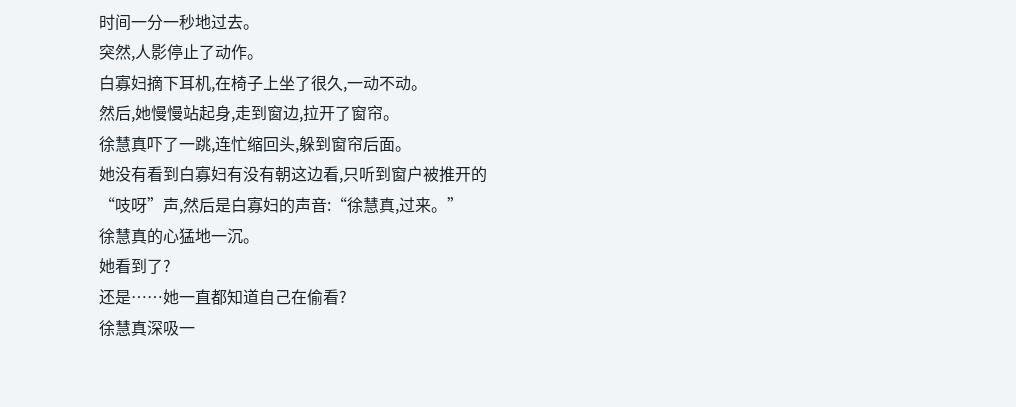时间一分一秒地过去。
突然,人影停止了动作。
白寡妇摘下耳机,在椅子上坐了很久,一动不动。
然后,她慢慢站起身,走到窗边,拉开了窗帘。
徐慧真吓了一跳,连忙缩回头,躲到窗帘后面。
她没有看到白寡妇有没有朝这边看,只听到窗户被推开的“吱呀”声,然后是白寡妇的声音:“徐慧真,过来。”
徐慧真的心猛地一沉。
她看到了?
还是……她一直都知道自己在偷看?
徐慧真深吸一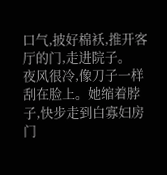口气,披好棉袄,推开客厅的门,走进院子。
夜风很冷,像刀子一样刮在脸上。她缩着脖子,快步走到白寡妇房门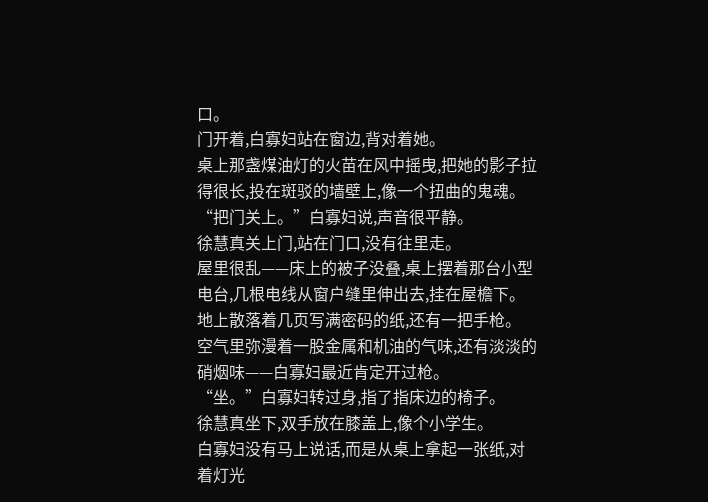口。
门开着,白寡妇站在窗边,背对着她。
桌上那盏煤油灯的火苗在风中摇曳,把她的影子拉得很长,投在斑驳的墙壁上,像一个扭曲的鬼魂。
“把门关上。”白寡妇说,声音很平静。
徐慧真关上门,站在门口,没有往里走。
屋里很乱——床上的被子没叠,桌上摆着那台小型电台,几根电线从窗户缝里伸出去,挂在屋檐下。
地上散落着几页写满密码的纸,还有一把手枪。
空气里弥漫着一股金属和机油的气味,还有淡淡的硝烟味——白寡妇最近肯定开过枪。
“坐。”白寡妇转过身,指了指床边的椅子。
徐慧真坐下,双手放在膝盖上,像个小学生。
白寡妇没有马上说话,而是从桌上拿起一张纸,对着灯光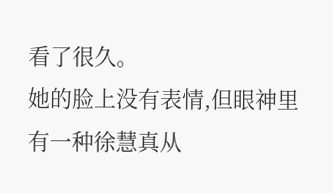看了很久。
她的脸上没有表情,但眼神里有一种徐慧真从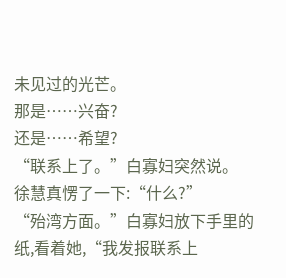未见过的光芒。
那是……兴奋?
还是……希望?
“联系上了。”白寡妇突然说。
徐慧真愣了一下:“什么?”
“殆湾方面。”白寡妇放下手里的纸,看着她,“我发报联系上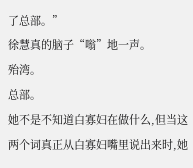了总部。”
徐慧真的脑子“嗡”地一声。
殆湾。
总部。
她不是不知道白寡妇在做什么,但当这两个词真正从白寡妇嘴里说出来时,她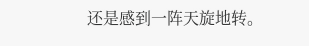还是感到一阵天旋地转。